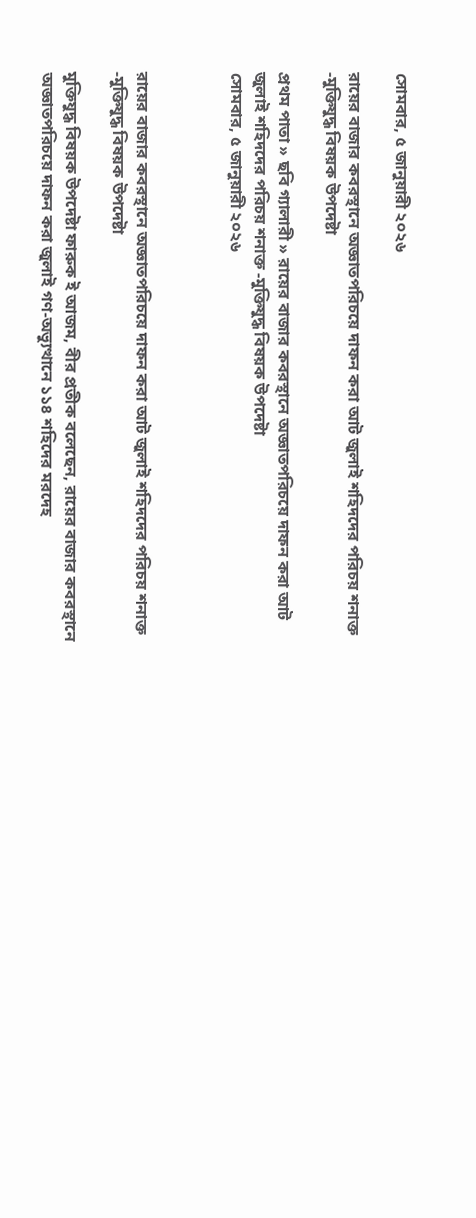সোমবার, ৫ জানুয়ারী ২০২৬

রায়ের বাজার কবরস্থানে অজ্ঞাতপরিচয়ে দাফন করা আট জুলাই শহিদদের পরিচয় শনাক্ত -মুক্তিযুদ্ধ বিষয়ক উপদেষ্টা

প্রথম পাতা » ছবি গ্যালারী » রায়ের বাজার কবরস্থানে অজ্ঞাতপরিচয়ে দাফন করা আট জুলাই শহিদদের পরিচয় শনাক্ত -মুক্তিযুদ্ধ বিষয়ক উপদেষ্টা
সোমবার, ৫ জানুয়ারী ২০২৬



রায়ের বাজার কবরস্থানে অজ্ঞাতপরিচয়ে দাফন করা আট জুলাই শহিদদের পরিচয় শনাক্ত -মুক্তিযুদ্ধ বিষয়ক উপদেষ্টা

মুক্তিযুদ্ধ বিষয়ক উপদেষ্টা ফারুক ই আজম, বীর প্রতীক বলেছেন, রায়ের বাজার কবরস্থানে অজ্ঞাতপরিচয়ে দাফন করা জুলাই গণ-অভ্যুত্থানে ১১৪ শহিদের মরদেহ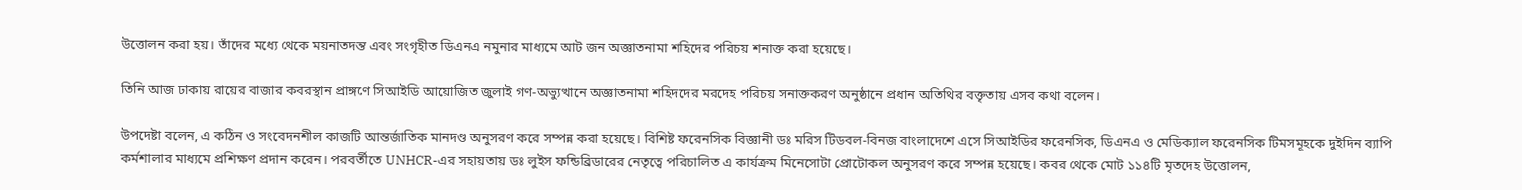উত্তোলন করা হয়। তাঁদের মধ্যে থেকে ময়নাতদন্ত এবং সংগৃহীত ডিএনএ নমুনার মাধ্যমে আট জন অজ্ঞাতনামা শহিদের পরিচয় শনাক্ত করা হয়েছে।

তিনি আজ ঢাকায় রায়ের বাজার কবরস্থান প্রাঙ্গণে সিআইডি আয়োজিত জুলাই গণ-অভ্যুত্থানে অজ্ঞাতনামা শহিদদের মরদেহ পরিচয় সনাক্তকরণ অনুষ্ঠানে প্রধান অতিথির বক্তৃতায় এসব কথা বলেন।

উপদেষ্টা বলেন, এ কঠিন ও সংবেদনশীল কাজটি আন্তর্জাতিক মানদণ্ড অনুসরণ করে সম্পন্ন করা হয়েছে। বিশিষ্ট ফরেনসিক বিজ্ঞানী ডঃ মরিস টিডবল-বিনজ বাংলাদেশে এসে সিআইডির ফরেনসিক, ডিএনএ ও মেডিক্যাল ফরেনসিক টিমসমূহকে দুইদিন ব্যাপি কর্মশালার মাধ্যমে প্রশিক্ষণ প্রদান করেন। পরবর্তীতে UNHCR-এর সহায়তায় ডঃ লুইস ফন্ডিব্রিডারের নেতৃত্বে পরিচালিত এ কার্যক্রম মিনেসোটা প্রোটোকল অনুসরণ করে সম্পন্ন হয়েছে। কবর থেকে মোট ১১৪টি মৃতদেহ উত্তোলন,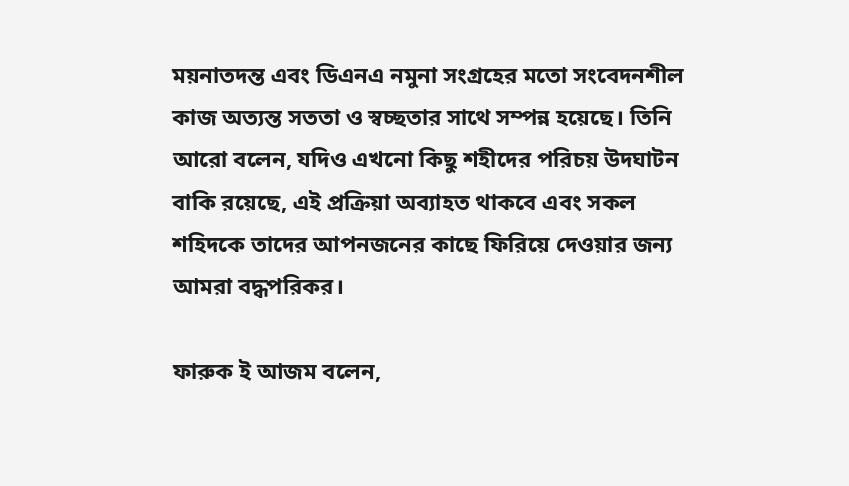ময়নাতদন্ত এবং ডিএনএ নমুনা সংগ্রহের মতো সংবেদনশীল কাজ অত্যন্ত সততা ও স্বচ্ছতার সাথে সম্পন্ন হয়েছে। তিনি আরো বলেন, যদিও এখনো কিছু শহীদের পরিচয় উদঘাটন বাকি রয়েছে, এই প্রক্রিয়া অব্যাহত থাকবে এবং সকল শহিদকে তাদের আপনজনের কাছে ফিরিয়ে দেওয়ার জন্য আমরা বদ্ধপরিকর।

ফারুক ই আজম বলেন,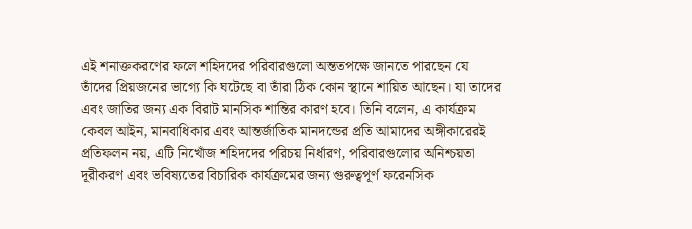এই শনাক্তকরণের ফলে শহিদদের পরিবারগুলো অন্ততপক্ষে জানতে পারছেন যে তাঁদের প্রিয়জনের ভাগ্যে কি ঘটেছে বা তাঁরা ঠিক কোন স্থানে শায়িত আছেন। যা তাদের এবং জাতির জন্য এক বিরাট মানসিক শান্তির কারণ হবে। তিনি বলেন, এ কার্যক্রম কেবল আইন, মানবাধিকার এবং আন্তর্জাতিক মানদন্ডের প্রতি আমাদের অঙ্গীকারেরই প্রতিফলন নয়, এটি নিখোঁজ শহিদদের পরিচয় নির্ধারণ, পরিবারগুলোর অনিশ্চয়তা দূরীকরণ এবং ভবিষ্যতের বিচারিক কার্যক্রমের জন্য গুরুত্বপূর্ণ ফরেনসিক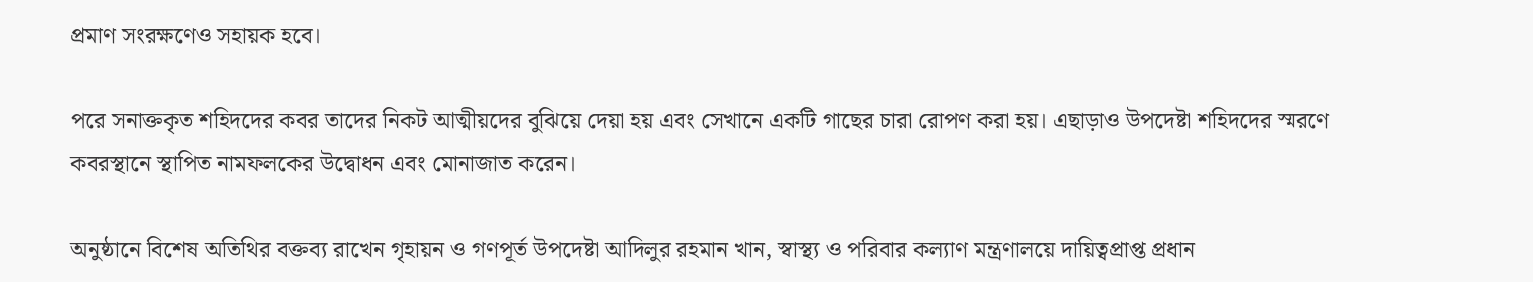প্রমাণ সংরক্ষণেও সহায়ক হবে।

পরে সনাক্তকৃত শহিদদের কবর তাদের নিকট আত্মীয়দের বুঝিয়ে দেয়া হয় এবং সেখানে একটি গাছের চারা রোপণ করা হয়। এছাড়াও উপদেষ্টা শহিদদের স্মরণে কবরস্থানে স্থাপিত নামফলকের উদ্বোধন এবং মোনাজাত করেন।

অনুষ্ঠানে বিশেষ অতিথির বক্তব্য রাখেন গৃহায়ন ও গণপূর্ত উপদেষ্টা আদিলুর রহমান খান, স্বাস্থ্য ও পরিবার কল্যাণ মন্ত্রণালয়ে দায়িত্বপ্রাপ্ত প্রধান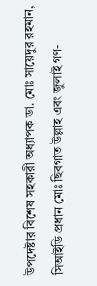উপদেষ্টার বিশেষ সহকারী অধ্যাপক ডা. মোঃ সায়েদুর রহমান, সিআইডি প্রধান মোঃ ছিবগাত উল্লাহ এবং জুলাই গণ-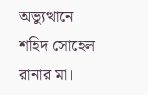অভ্যুত্থানে শহিদ সোহেল রানার মা।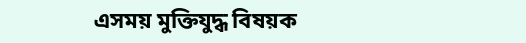এসময় মুক্তিযুদ্ধ বিষয়ক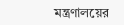মন্ত্রণালয়ের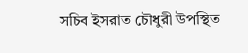সচিব ইসরাত চৌধুরী উপস্থিত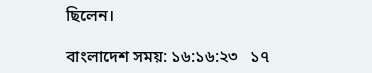ছিলেন।

বাংলাদেশ সময়: ১৬:১৬:২৩   ১৭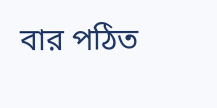বার পঠিত